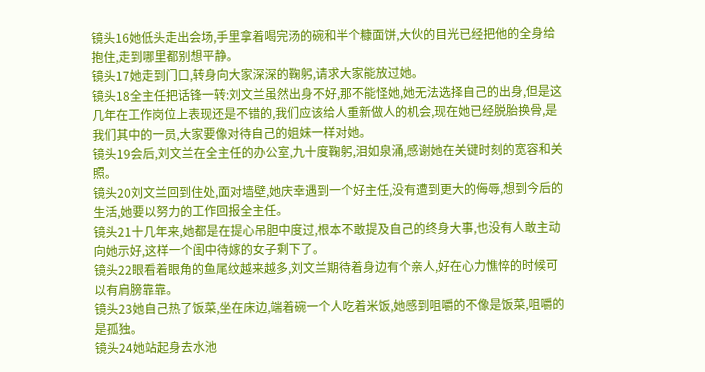镜头16她低头走出会场,手里拿着喝完汤的碗和半个糠面饼,大伙的目光已经把他的全身给抱住,走到哪里都别想平静。
镜头17她走到门口,转身向大家深深的鞠躬,请求大家能放过她。
镜头18全主任把话锋一转:刘文兰虽然出身不好,那不能怪她,她无法选择自己的出身,但是这几年在工作岗位上表现还是不错的,我们应该给人重新做人的机会,现在她已经脱胎换骨,是我们其中的一员,大家要像对待自己的姐妹一样对她。
镜头19会后,刘文兰在全主任的办公室,九十度鞠躬,泪如泉涌,感谢她在关键时刻的宽容和关照。
镜头20刘文兰回到住处,面对墙壁,她庆幸遇到一个好主任,没有遭到更大的侮辱,想到今后的生活,她要以努力的工作回报全主任。
镜头21十几年来,她都是在提心吊胆中度过,根本不敢提及自己的终身大事,也没有人敢主动向她示好,这样一个闺中待嫁的女子剩下了。
镜头22眼看着眼角的鱼尾纹越来越多,刘文兰期待着身边有个亲人,好在心力憔悴的时候可以有肩膀靠靠。
镜头23她自己热了饭菜,坐在床边,端着碗一个人吃着米饭,她感到咀嚼的不像是饭菜,咀嚼的是孤独。
镜头24她站起身去水池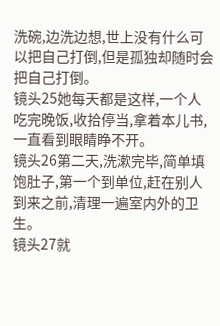洗碗,边洗边想,世上没有什么可以把自己打倒,但是孤独却随时会把自己打倒。
镜头25她每天都是这样,一个人吃完晚饭,收拾停当,拿着本儿书,一直看到眼睛睁不开。
镜头26第二天,洗漱完毕,简单填饱肚子,第一个到单位,赶在别人到来之前,清理一遍室内外的卫生。
镜头27就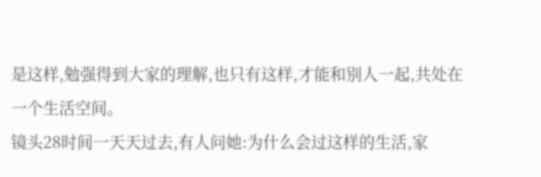是这样,勉强得到大家的理解,也只有这样,才能和别人一起,共处在一个生活空间。
镜头28时间一天天过去,有人问她:为什么会过这样的生活,家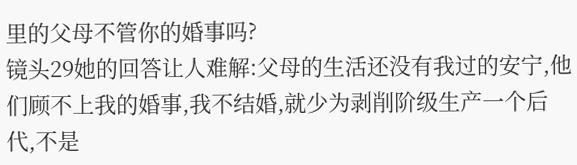里的父母不管你的婚事吗?
镜头29她的回答让人难解:父母的生活还没有我过的安宁,他们顾不上我的婚事,我不结婚,就少为剥削阶级生产一个后代,不是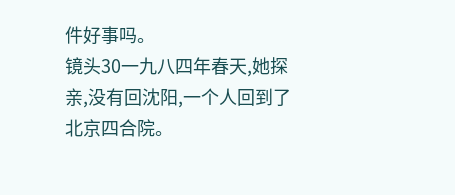件好事吗。
镜头30一九八四年春天,她探亲,没有回沈阳,一个人回到了北京四合院。